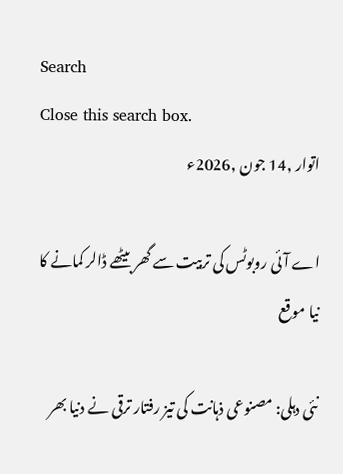Search
Close this search box.
اتوار ,14 جون ,2026ء

اے آئی روبوٹس کی تربیت سے گھر بیٹھے ڈالر کمانے کا نیا موقع

نئی دہلی: مصنوعی ذہانت کی تیز رفتار ترقی نے دنیا بھر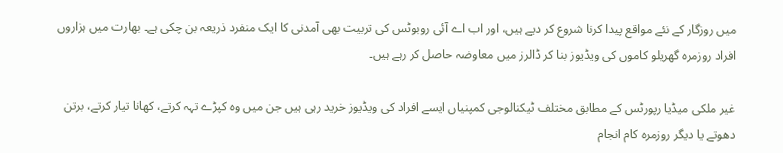میں روزگار کے نئے مواقع پیدا کرنا شروع کر دیے ہیں، اور اب اے آئی روبوٹس کی تربیت بھی آمدنی کا ایک منفرد ذریعہ بن چکی ہے۔ بھارت میں ہزاروں افراد روزمرہ گھریلو کاموں کی ویڈیوز بنا کر ڈالرز میں معاوضہ حاصل کر رہے ہیں۔

غیر ملکی میڈیا رپورٹس کے مطابق مختلف ٹیکنالوجی کمپنیاں ایسے افراد کی ویڈیوز خرید رہی ہیں جن میں وہ کپڑے تہہ کرتے، کھانا تیار کرتے، برتن دھوتے یا دیگر روزمرہ کام انجام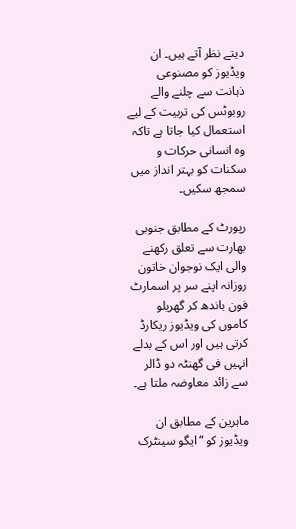دیتے نظر آتے ہیں۔ ان ویڈیوز کو مصنوعی ذہانت سے چلنے والے روبوٹس کی تربیت کے لیے استعمال کیا جاتا ہے تاکہ وہ انسانی حرکات و سکنات کو بہتر انداز میں سمجھ سکیں۔

رپورٹ کے مطابق جنوبی بھارت سے تعلق رکھنے والی ایک نوجوان خاتون روزانہ اپنے سر پر اسمارٹ فون باندھ کر گھریلو کاموں کی ویڈیوز ریکارڈ کرتی ہیں اور اس کے بدلے انہیں فی گھنٹہ دو ڈالر سے زائد معاوضہ ملتا ہے۔

ماہرین کے مطابق ان ویڈیوز کو “ایگو سینٹرک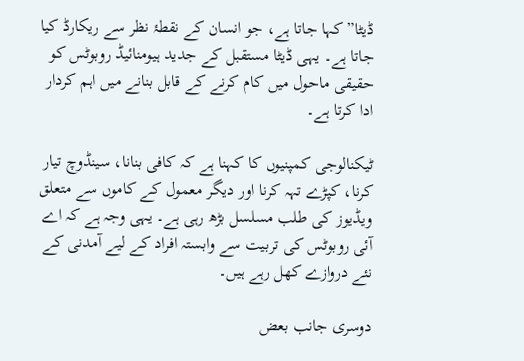ڈیٹا” کہا جاتا ہے، جو انسان کے نقطۂ نظر سے ریکارڈ کیا جاتا ہے۔ یہی ڈیٹا مستقبل کے جدید ہیومنائیڈ روبوٹس کو حقیقی ماحول میں کام کرنے کے قابل بنانے میں اہم کردار ادا کرتا ہے۔

ٹیکنالوجی کمپنیوں کا کہنا ہے کہ کافی بنانا، سینڈوچ تیار کرنا، کپڑے تہہ کرنا اور دیگر معمول کے کاموں سے متعلق ویڈیوز کی طلب مسلسل بڑھ رہی ہے۔ یہی وجہ ہے کہ اے آئی روبوٹس کی تربیت سے وابستہ افراد کے لیے آمدنی کے نئے دروازے کھل رہے ہیں۔

دوسری جانب بعض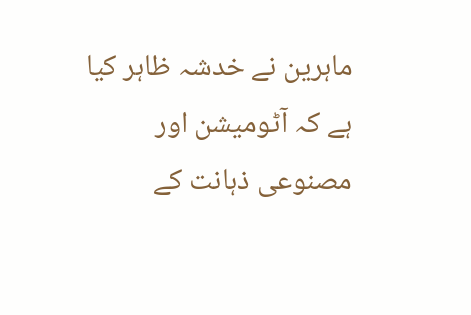ماہرین نے خدشہ ظاہر کیا ہے کہ آٹومیشن اور مصنوعی ذہانت کے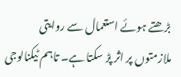بڑھتے ہوئے استعمال سے روایتی ملازمتوں پر اثر پڑ سکتا ہے۔ تاہم ٹیکنالوجی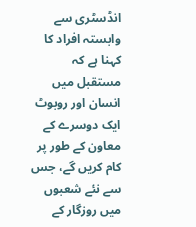انڈسٹری سے وابستہ افراد کا کہنا ہے کہ مستقبل میں انسان اور روبوٹ ایک دوسرے کے معاون کے طور پر کام کریں گے، جس سے نئے شعبوں میں روزگار کے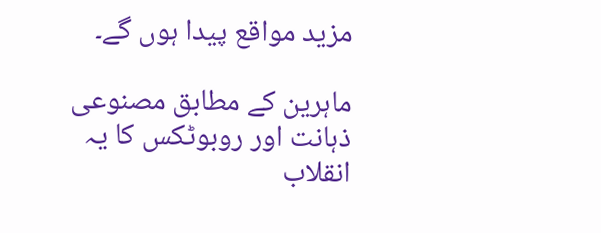مزید مواقع پیدا ہوں گے۔

ماہرین کے مطابق مصنوعی ذہانت اور روبوٹکس کا یہ انقلاب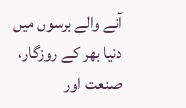آنے والے برسوں میں دنیا بھر کے روزگار، صنعت اور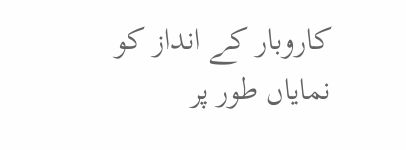کاروبار کے انداز کو نمایاں طور پر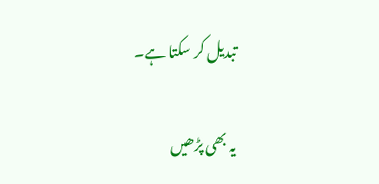تبدیل کر سکتا ہے۔

یہ بھی پڑھیں